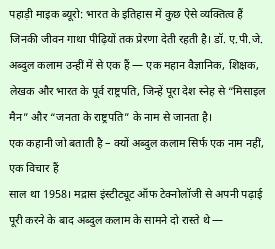पहाड़ी माइक ब्यूरो: भारत के इतिहास में कुछ ऐसे व्यक्तित्व हैं जिनकी जीवन गाथा पीढ़ियों तक प्रेरणा देती रहती है। डॉ. ए.पी.जे. अब्दुल कलाम उन्हीं में से एक हैं — एक महान वैज्ञानिक, शिक्षक, लेखक और भारत के पूर्व राष्ट्रपति, जिन्हें पूरा देश स्नेह से “मिसाइल मैन” और “जनता के राष्ट्रपति” के नाम से जानता है।
एक कहानी जो बताती है – क्यों अब्दुल कलाम सिर्फ एक नाम नहीं, एक विचार हैं
साल था 1958। मद्रास इंस्टीट्यूट ऑफ टेक्नोलॉजी से अपनी पढ़ाई पूरी करने के बाद अब्दुल कलाम के सामने दो रास्ते थे —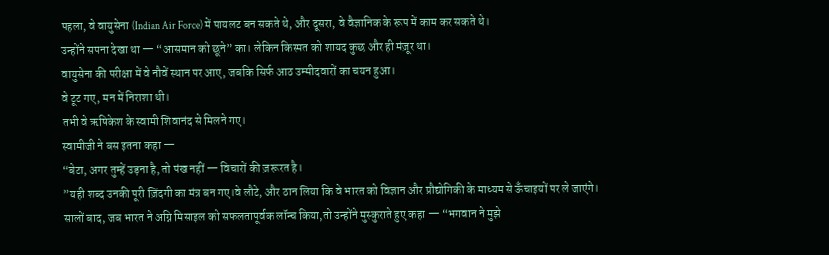पहला, वे वायुसेना (Indian Air Force) में पायलट बन सकते थे, और दूसरा, वे वैज्ञानिक के रूप में काम कर सकते थे।
उन्होंने सपना देखा था — “आसमान को छूने” का। लेकिन किस्मत को शायद कुछ और ही मंज़ूर था।
वायुसेना की परीक्षा में वे नौवें स्थान पर आए, जबकि सिर्फ आठ उम्मीदवारों का चयन हुआ।
वे टूट गए, मन में निराशा थी।
तभी वे ऋषिकेश के स्वामी शिवानंद से मिलने गए।
स्वामीजी ने बस इतना कहा —
“बेटा, अगर तुम्हें उड़ना है, तो पंख नहीं — विचारों की ज़रूरत है।
”यही शब्द उनकी पूरी ज़िंदगी का मंत्र बन गए।वे लौटे, और ठान लिया कि वे भारत को विज्ञान और प्रौद्योगिकी के माध्यम से ऊँचाइयों पर ले जाएंगे।
सालों बाद, जब भारत ने अग्नि मिसाइल को सफलतापूर्वक लॉन्च किया,तो उन्होंने मुस्कुराते हुए कहा — “भगवान ने मुझे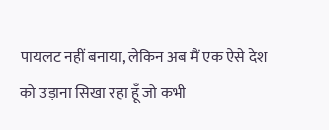पायलट नहीं बनाया, लेकिन अब मैं एक ऐसे देश को उड़ाना सिखा रहा हूँ जो कभी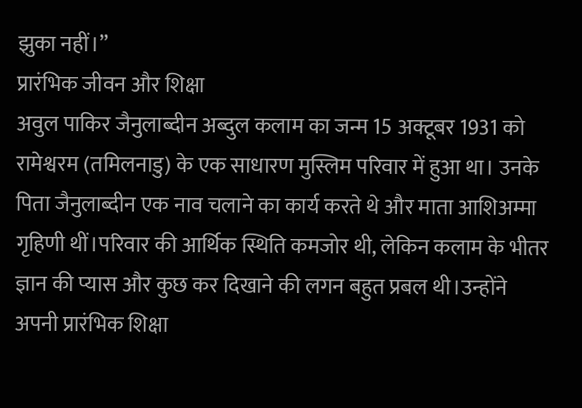झुका नहीं।”
प्रारंभिक जीवन और शिक्षा
अवुल पाकिर जैनुलाब्दीन अब्दुल कलाम का जन्म 15 अक्टूबर 1931 को रामेश्वरम (तमिलनाडु) के एक साधारण मुस्लिम परिवार में हुआ था। उनके पिता जैनुलाब्दीन एक नाव चलाने का कार्य करते थे और माता आशिअम्मा गृहिणी थीं।परिवार की आर्थिक स्थिति कमजोर थी, लेकिन कलाम के भीतर ज्ञान की प्यास और कुछ कर दिखाने की लगन बहुत प्रबल थी।उन्होंने अपनी प्रारंभिक शिक्षा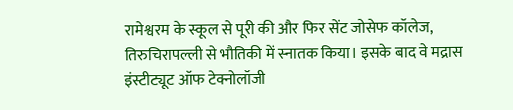रामेश्वरम के स्कूल से पूरी की और फिर सेंट जोसेफ कॉलेज, तिरुचिरापल्ली से भौतिकी में स्नातक किया। इसके बाद वे मद्रास इंस्टीट्यूट ऑफ टेक्नोलॉजी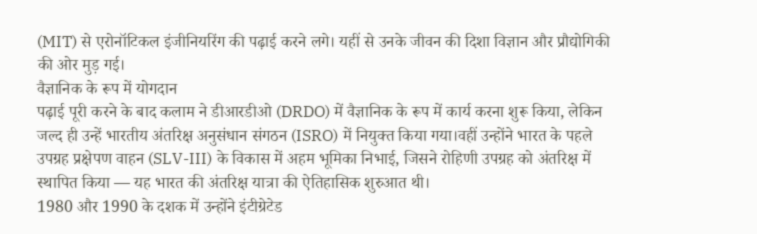(MIT) से एरोनॉटिकल इंजीनियरिंग की पढ़ाई करने लगे। यहीं से उनके जीवन की दिशा विज्ञान और प्रौद्योगिकी की ओर मुड़ गई।
वैज्ञानिक के रूप में योगदान
पढ़ाई पूरी करने के बाद कलाम ने डीआरडीओ (DRDO) में वैज्ञानिक के रूप में कार्य करना शुरू किया, लेकिन जल्द ही उन्हें भारतीय अंतरिक्ष अनुसंधान संगठन (ISRO) में नियुक्त किया गया।वहीं उन्होंने भारत के पहले उपग्रह प्रक्षेपण वाहन (SLV-III) के विकास में अहम भूमिका निभाई, जिसने रोहिणी उपग्रह को अंतरिक्ष में स्थापित किया — यह भारत की अंतरिक्ष यात्रा की ऐतिहासिक शुरुआत थी।
1980 और 1990 के दशक में उन्होंने इंटीग्रेटेड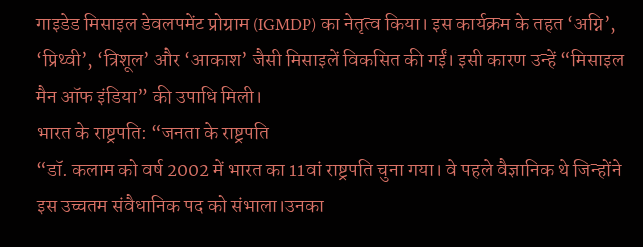गाइडेड मिसाइल डेवलपमेंट प्रोग्राम (IGMDP) का नेतृत्व किया। इस कार्यक्रम के तहत ‘अग्नि’, ‘प्रिथ्वी’, ‘त्रिशूल’ और ‘आकाश’ जैसी मिसाइलें विकसित की गईं। इसी कारण उन्हें “मिसाइल मैन ऑफ इंडिया” की उपाधि मिली।
भारत के राष्ट्रपति: “जनता के राष्ट्रपति
“डॉ. कलाम को वर्ष 2002 में भारत का 11वां राष्ट्रपति चुना गया। वे पहले वैज्ञानिक थे जिन्होंने इस उच्चतम संवैधानिक पद को संभाला।उनका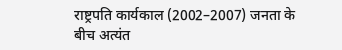राष्ट्रपति कार्यकाल (2002–2007) जनता के बीच अत्यंत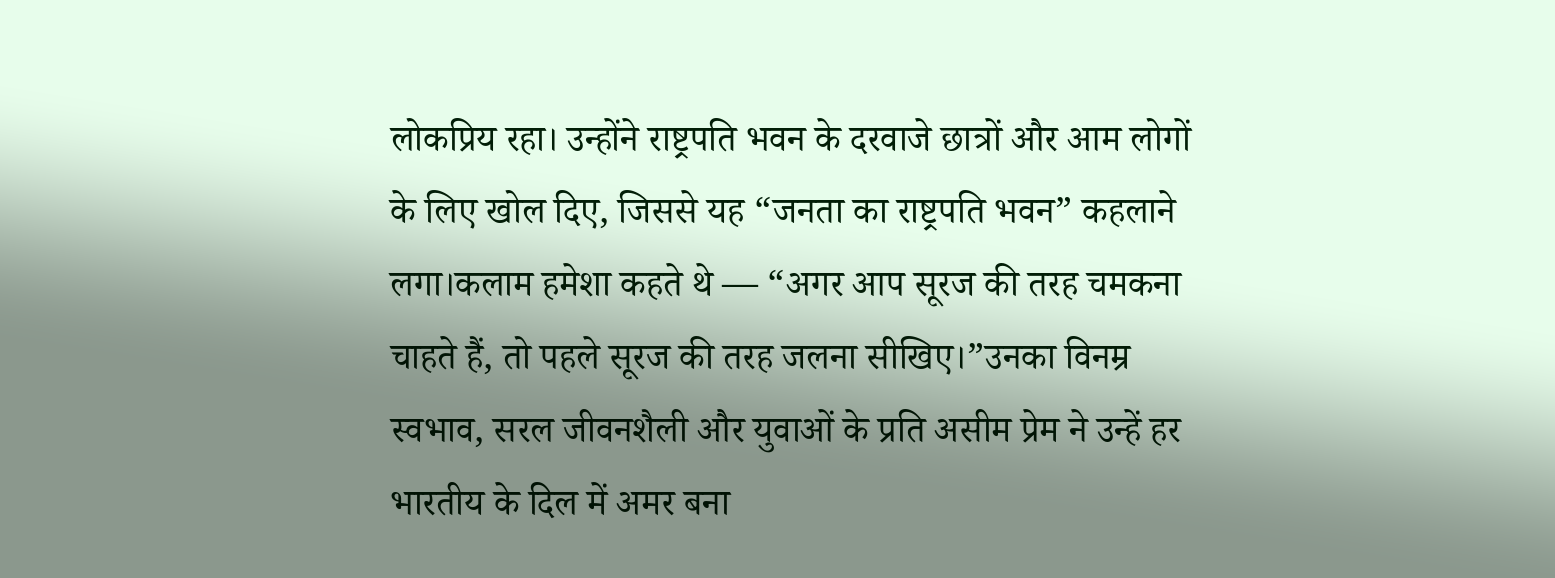लोकप्रिय रहा। उन्होंने राष्ट्रपति भवन के दरवाजे छात्रों और आम लोगों के लिए खोल दिए, जिससे यह “जनता का राष्ट्रपति भवन” कहलाने लगा।कलाम हमेशा कहते थे — “अगर आप सूरज की तरह चमकना चाहते हैं, तो पहले सूरज की तरह जलना सीखिए।”उनका विनम्र स्वभाव, सरल जीवनशैली और युवाओं के प्रति असीम प्रेम ने उन्हें हर भारतीय के दिल में अमर बना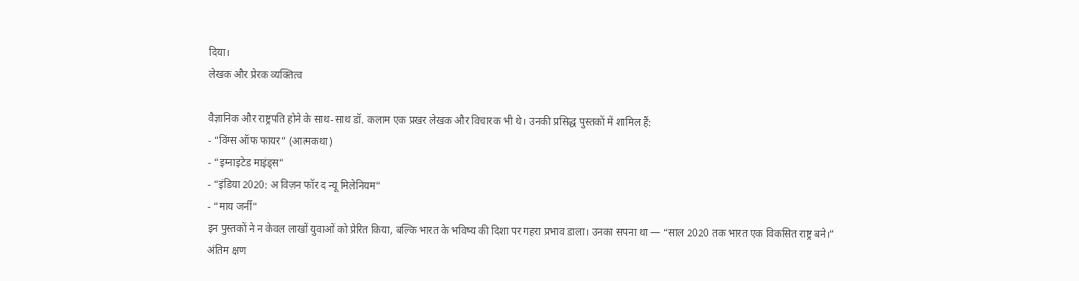दिया।
लेखक और प्रेरक व्यक्तित्व

वैज्ञानिक और राष्ट्रपति होने के साथ-साथ डॉ. कलाम एक प्रखर लेखक और विचारक भी थे। उनकी प्रसिद्ध पुस्तकों में शामिल हैं:
- “विंग्स ऑफ फायर” (आत्मकथा)
- “इग्नाइटेड माइंड्स”
- “इंडिया 2020: अ विज़न फॉर द न्यू मिलेनियम”
- “माय जर्नी”
इन पुस्तकों ने न केवल लाखों युवाओं को प्रेरित किया, बल्कि भारत के भविष्य की दिशा पर गहरा प्रभाव डाला। उनका सपना था — “साल 2020 तक भारत एक विकसित राष्ट्र बने।”
अंतिम क्षण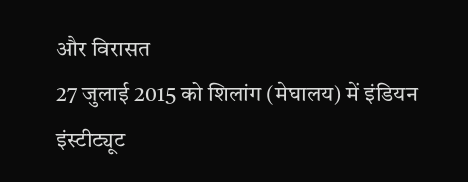और विरासत
27 जुलाई 2015 को शिलांग (मेघालय) में इंडियन इंस्टीट्यूट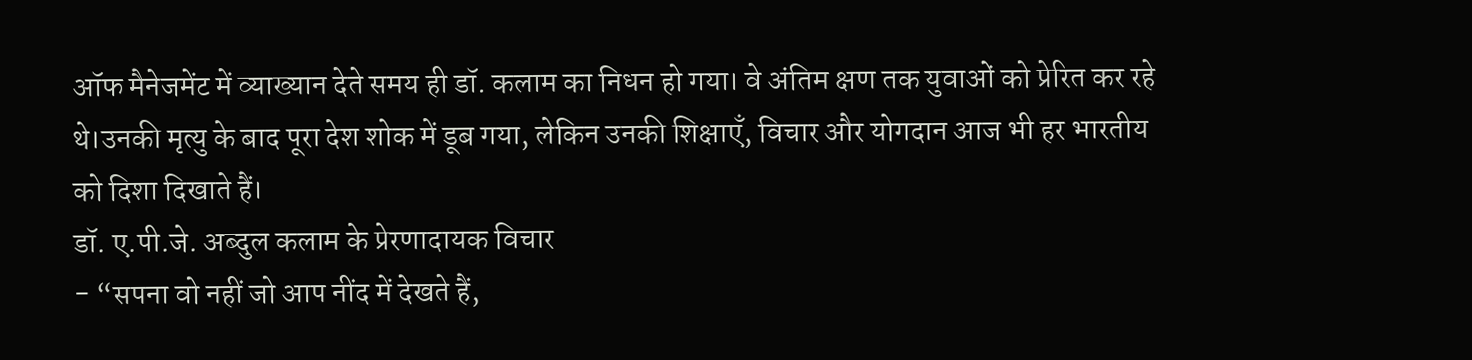ऑफ मैनेजमेंट में व्याख्यान देते समय ही डॉ. कलाम का निधन हो गया। वे अंतिम क्षण तक युवाओं को प्रेरित कर रहे थे।उनकी मृत्यु के बाद पूरा देश शोक में डूब गया, लेकिन उनकी शिक्षाएँ, विचार और योगदान आज भी हर भारतीय को दिशा दिखाते हैं।
डॉ. ए.पी.जे. अब्दुल कलाम के प्रेरणादायक विचार
- “सपना वो नहीं जो आप नींद में देखते हैं,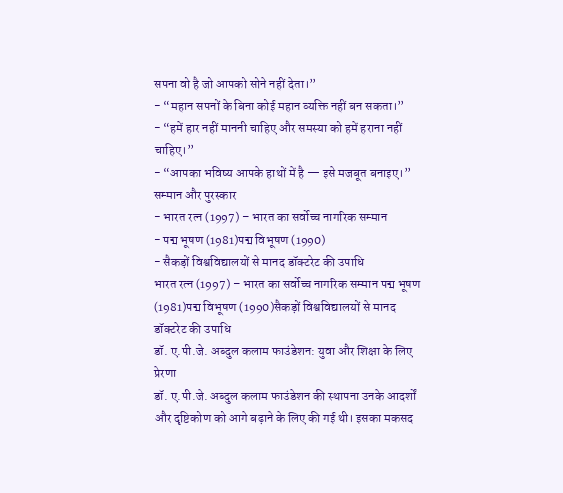सपना वो है जो आपको सोने नहीं देता।”
- “महान सपनों के बिना कोई महान व्यक्ति नहीं बन सकता।”
- “हमें हार नहीं माननी चाहिए और समस्या को हमें हराना नहीं चाहिए।”
- “आपका भविष्य आपके हाथों में है — इसे मजबूत बनाइए।”
सम्मान और पुरस्कार
- भारत रत्न (1997) – भारत का सर्वोच्च नागरिक सम्मान
- पद्म भूषण (1981)पद्म विभूषण (1990)
- सैकड़ों विश्वविद्यालयों से मानद डॉक्टरेट की उपाधि
भारत रत्न (1997) – भारत का सर्वोच्च नागरिक सम्मान पद्म भूषण (1981)पद्म विभूषण (1990)सैकड़ों विश्वविद्यालयों से मानद डॉक्टरेट की उपाधि
डॉ. ए.पी.जे. अब्दुल कलाम फाउंडेशन: युवा और शिक्षा के लिए प्रेरणा
डॉ. ए.पी.जे. अब्दुल कलाम फाउंडेशन की स्थापना उनके आदर्शों और दृष्टिकोण को आगे बढ़ाने के लिए की गई थी। इसका मकसद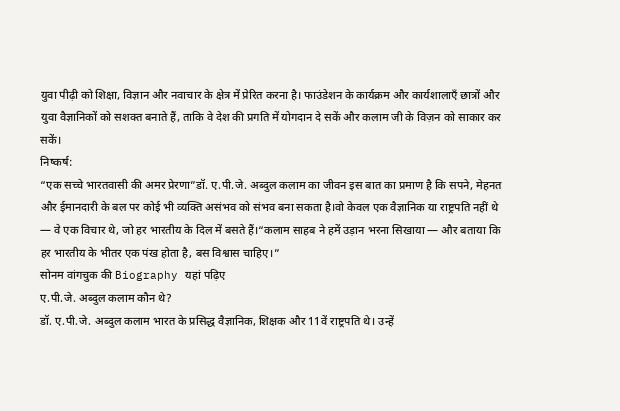युवा पीढ़ी को शिक्षा, विज्ञान और नवाचार के क्षेत्र में प्रेरित करना है। फाउंडेशन के कार्यक्रम और कार्यशालाएँ छात्रों और युवा वैज्ञानिकों को सशक्त बनाते हैं, ताकि वे देश की प्रगति में योगदान दे सकें और कलाम जी के विज़न को साकार कर सकें।
निष्कर्ष:
“एक सच्चे भारतवासी की अमर प्रेरणा”डॉ. ए.पी.जे. अब्दुल कलाम का जीवन इस बात का प्रमाण है कि सपने, मेहनत और ईमानदारी के बल पर कोई भी व्यक्ति असंभव को संभव बना सकता है।वो केवल एक वैज्ञानिक या राष्ट्रपति नहीं थे — वे एक विचार थे, जो हर भारतीय के दिल में बसते हैं।“कलाम साहब ने हमें उड़ान भरना सिखाया — और बताया कि हर भारतीय के भीतर एक पंख होता है, बस विश्वास चाहिए।”
सोनम वांगचुक की Biography यहां पढ़िए
ए.पी.जे. अब्दुल कलाम कौन थे?
डॉ. ए.पी.जे. अब्दुल कलाम भारत के प्रसिद्ध वैज्ञानिक, शिक्षक और 11वें राष्ट्रपति थे। उन्हें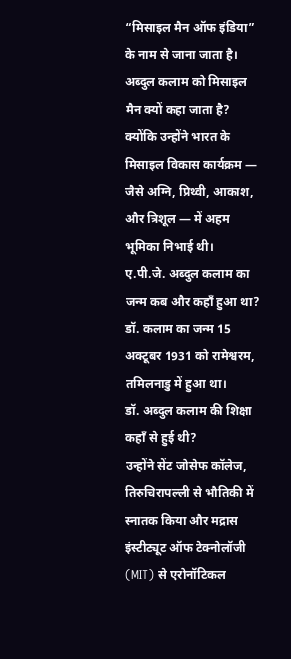“मिसाइल मैन ऑफ इंडिया” के नाम से जाना जाता है।
अब्दुल कलाम को मिसाइल मैन क्यों कहा जाता है?
क्योंकि उन्होंने भारत के मिसाइल विकास कार्यक्रम — जैसे अग्नि, प्रिथ्वी, आकाश, और त्रिशूल — में अहम भूमिका निभाई थी।
ए.पी.जे. अब्दुल कलाम का जन्म कब और कहाँ हुआ था?
डॉ. कलाम का जन्म 15 अक्टूबर 1931 को रामेश्वरम, तमिलनाडु में हुआ था।
डॉ. अब्दुल कलाम की शिक्षा कहाँ से हुई थी?
उन्होंने सेंट जोसेफ कॉलेज, तिरुचिरापल्ली से भौतिकी में स्नातक किया और मद्रास इंस्टीट्यूट ऑफ टेक्नोलॉजी (MIT) से एरोनॉटिकल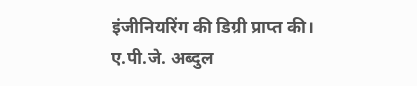इंजीनियरिंग की डिग्री प्राप्त की।
ए.पी.जे. अब्दुल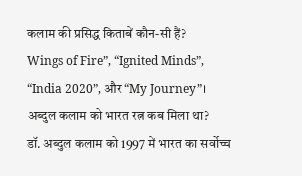कलाम की प्रसिद्ध किताबें कौन-सी हैं?
Wings of Fire”, “Ignited Minds”, “India 2020”, और “My Journey”।
अब्दुल कलाम को भारत रत्न कब मिला था?
डॉ. अब्दुल कलाम को 1997 में भारत का सर्वोच्च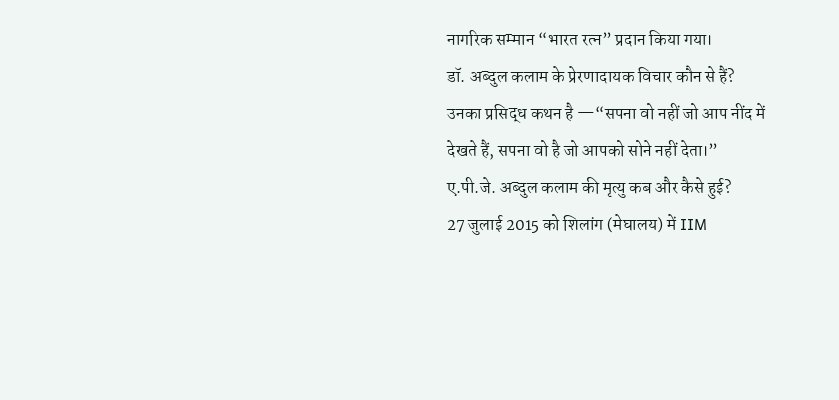नागरिक सम्मान “भारत रत्न” प्रदान किया गया।
डॉ. अब्दुल कलाम के प्रेरणादायक विचार कौन से हैं?
उनका प्रसिद्ध कथन है —“सपना वो नहीं जो आप नींद में देखते हैं, सपना वो है जो आपको सोने नहीं देता।”
ए.पी.जे. अब्दुल कलाम की मृत्यु कब और कैसे हुई?
27 जुलाई 2015 को शिलांग (मेघालय) में IIM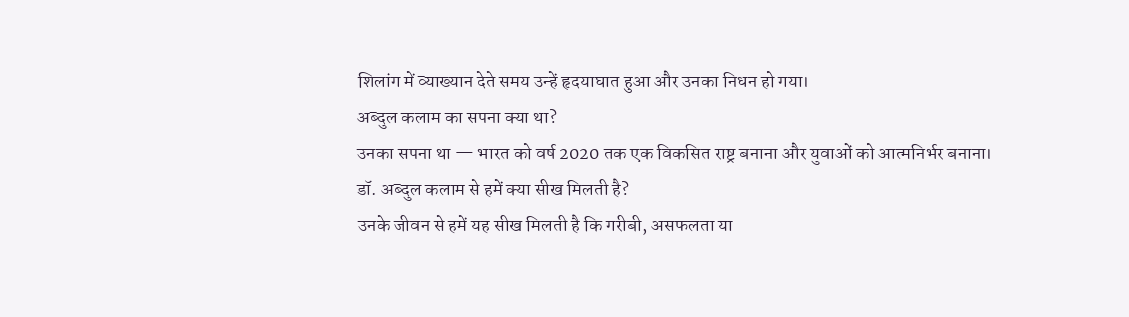शिलांग में व्याख्यान देते समय उन्हें हृदयाघात हुआ और उनका निधन हो गया।
अब्दुल कलाम का सपना क्या था?
उनका सपना था — भारत को वर्ष 2020 तक एक विकसित राष्ट्र बनाना और युवाओं को आत्मनिर्भर बनाना।
डॉ. अब्दुल कलाम से हमें क्या सीख मिलती है?
उनके जीवन से हमें यह सीख मिलती है कि गरीबी, असफलता या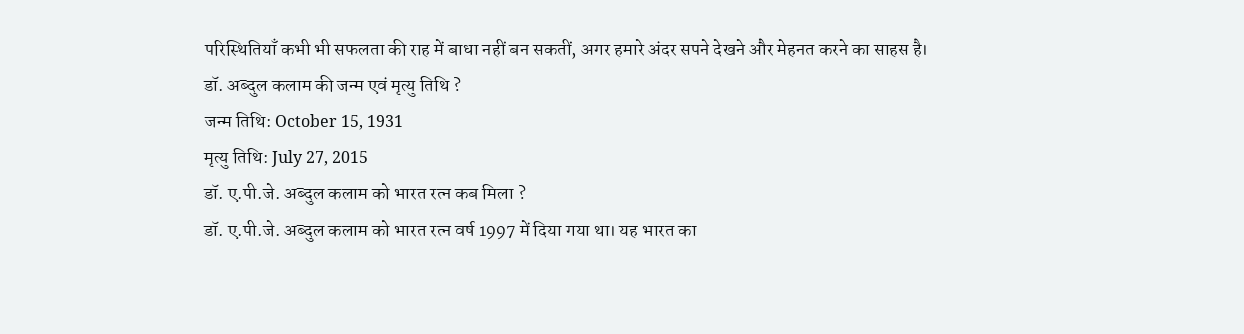परिस्थितियाँ कभी भी सफलता की राह में बाधा नहीं बन सकतीं, अगर हमारे अंदर सपने देखने और मेहनत करने का साहस है।
डॉ. अब्दुल कलाम की जन्म एवं मृत्यु तिथि ?
जन्म तिथि: October 15, 1931
मृत्यु तिथि: July 27, 2015
डॉ. ए.पी.जे. अब्दुल कलाम को भारत रत्न कब मिला ?
डॉ. ए.पी.जे. अब्दुल कलाम को भारत रत्न वर्ष 1997 में दिया गया था। यह भारत का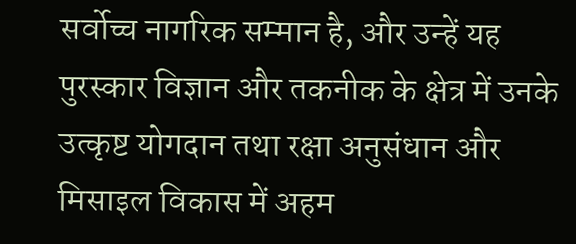सर्वोच्च नागरिक सम्मान है, और उन्हें यह पुरस्कार विज्ञान और तकनीक के क्षेत्र में उनके उत्कृष्ट योगदान तथा रक्षा अनुसंधान और मिसाइल विकास में अहम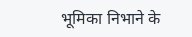भूमिका निभाने के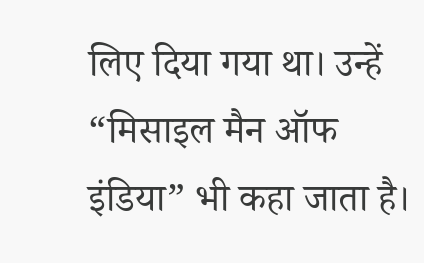लिए दिया गया था। उन्हें “मिसाइल मैन ऑफ इंडिया” भी कहा जाता है।